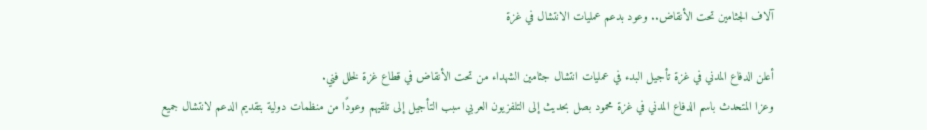آلاف الجثامين تحت الأنقاض.. وعود بدعم عمليات الانتشال في غزة

أعلن الدفاع المدني في غزة تأجيل البدء في عمليات انتشال جثامين الشهداء من تحت الأنقاض في قطاع غزة لخلل فني.
وعزا المتحدث باسم الدفاع المدني في غزة محمود بصل بحديث إلى التلفزيون العربي سبب التأجيل إلى تلقيهم وعودًا من منظمات دولية بتقديم الدعم لانتشال جميع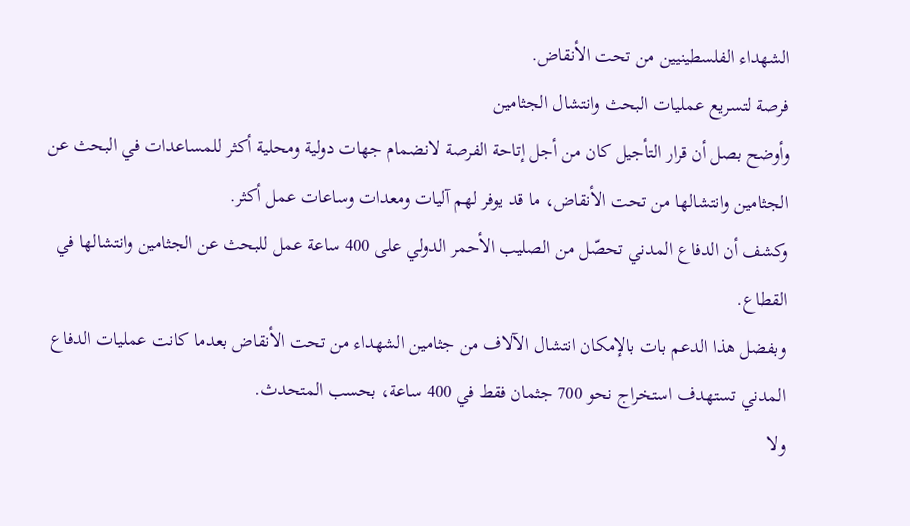الشهداء الفلسطينيين من تحت الأنقاض.
فرصة لتسريع عمليات البحث وانتشال الجثامين
وأوضح بصل أن قرار التأجيل كان من أجل إتاحة الفرصة لانضمام جهات دولية ومحلية أكثر للمساعدات في البحث عن الجثامين وانتشالها من تحت الأنقاض، ما قد يوفر لهم آليات ومعدات وساعات عمل أكثر.
وكشف أن الدفاع المدني تحصّل من الصليب الأحمر الدولي على 400 ساعة عمل للبحث عن الجثامين وانتشالها في القطاع.
وبفضل هذا الدعم بات بالإمكان انتشال الآلاف من جثامين الشهداء من تحت الأنقاض بعدما كانت عمليات الدفاع المدني تستهدف استخراج نحو 700 جثمان فقط في 400 ساعة، بحسب المتحدث.
ولا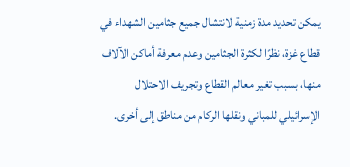يمكن تحديد مدة زمنية لانتشال جميع جثامين الشهداء في قطاع غزة، نظرًا لكثرة الجثامين وعدم معرفة أماكن الآلاف منها، بسبب تغير معالم القطاع وتجريف الاحتلال الإسرائيلي للمباني ونقلها الركام من مناطق إلى أخرى.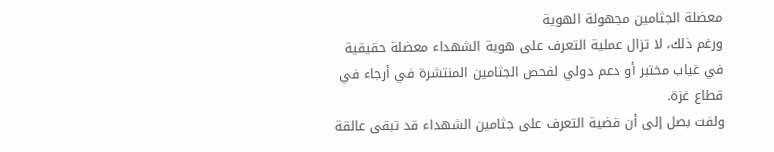معضلة الجثامين مجهولة الهوية
ورغم ذلك، لا تزال عملية التعرف على هوية الشهداء معضلة حقيقية في غياب مختبر أو دعم دولي لفحص الجثامين المنتشرة في أرجاء في قطاع غزة.
ولفت بصل إلى أن قضية التعرف على جثامين الشهداء قد تبقى عالقة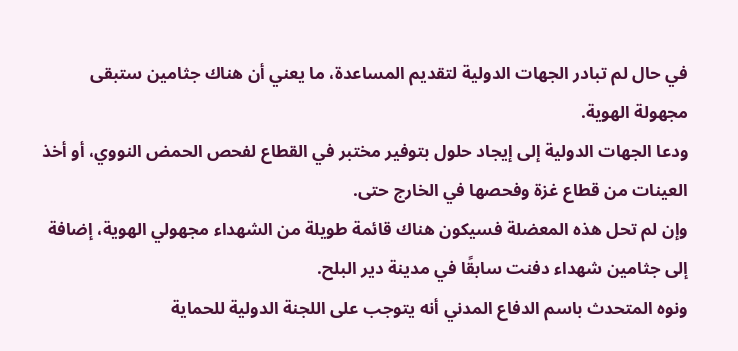في حال لم تبادر الجهات الدولية لتقديم المساعدة، ما يعني أن هناك جثامين ستبقى مجهولة الهوية.
ودعا الجهات الدولية إلى إيجاد حلول بتوفير مختبر في القطاع لفحص الحمض النووي، أو أخذ العينات من قطاع غزة وفحصها في الخارج حتى.
وإن لم تحل هذه المعضلة فسيكون هناك قائمة طويلة من الشهداء مجهولي الهوية، إضافة إلى جثامين شهداء دفنت سابقًا في مدينة دير البلح.
ونوه المتحدث باسم الدفاع المدني أنه يتوجب على اللجنة الدولية للحماية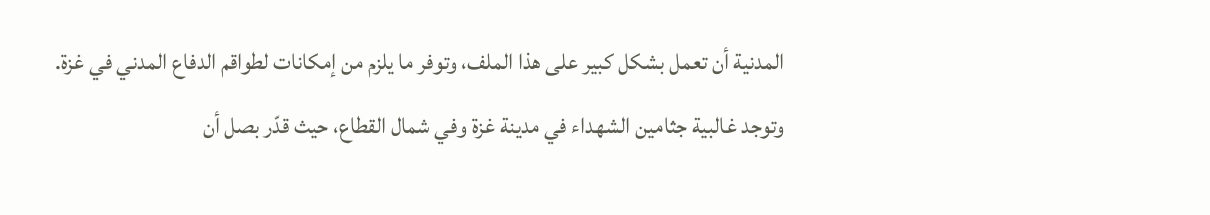المدنية أن تعمل بشكل كبير على هذا الملف، وتوفر ما يلزم من إمكانات لطواقم الدفاع المدني في غزة.
وتوجد غالبية جثامين الشهداء في مدينة غزة وفي شمال القطاع، حيث قدّر بصل أن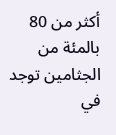أكثر من 80 بالمئة من الجثامين توجد في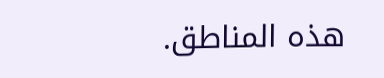هذه المناطق.